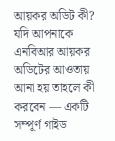আয়কর অডিট কী? যদি আপনাকে এনবিআর আয়কর অডিটের আওতায় আনা হয় তাহলে কী করবেন — একটি সম্পূর্ণ গাইড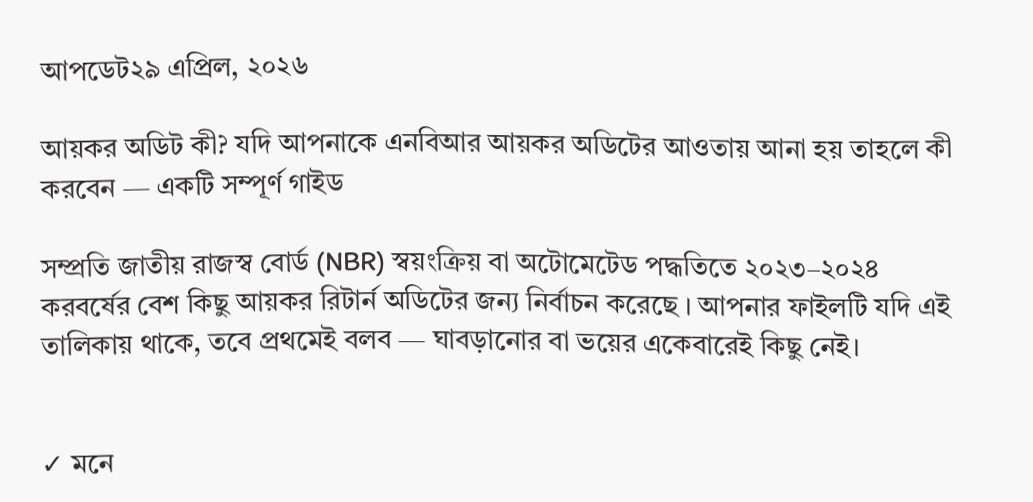আপডেট২৯ এপ্রিল, ২০২৬

আয়কর অডিট কী? যদি আপনাকে এনবিআর আয়কর অডিটের আওতায় আনা হয় তাহলে কী করবেন — একটি সম্পূর্ণ গাইড

সম্প্রতি জাতীয় রাজস্ব বোর্ড (NBR) স্বয়ংক্রিয় বা অটোমেটেড পদ্ধতিতে ২০২৩–২০২৪ করবর্ষের বেশ কিছু আয়কর রিটার্ন অডিটের জন্য নির্বাচন করেছে । আপনার ফাইলটি যদি এই তালিকায় থাকে, তবে প্রথমেই বলব — ঘাবড়ানোর বা ভয়ের একেবারেই কিছু নেই।


✓ মনে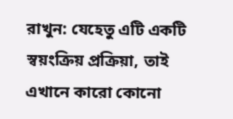রাখুন: যেহেতু এটি একটি স্বয়ংক্রিয় প্রক্রিয়া, তাই এখানে কারো কোনো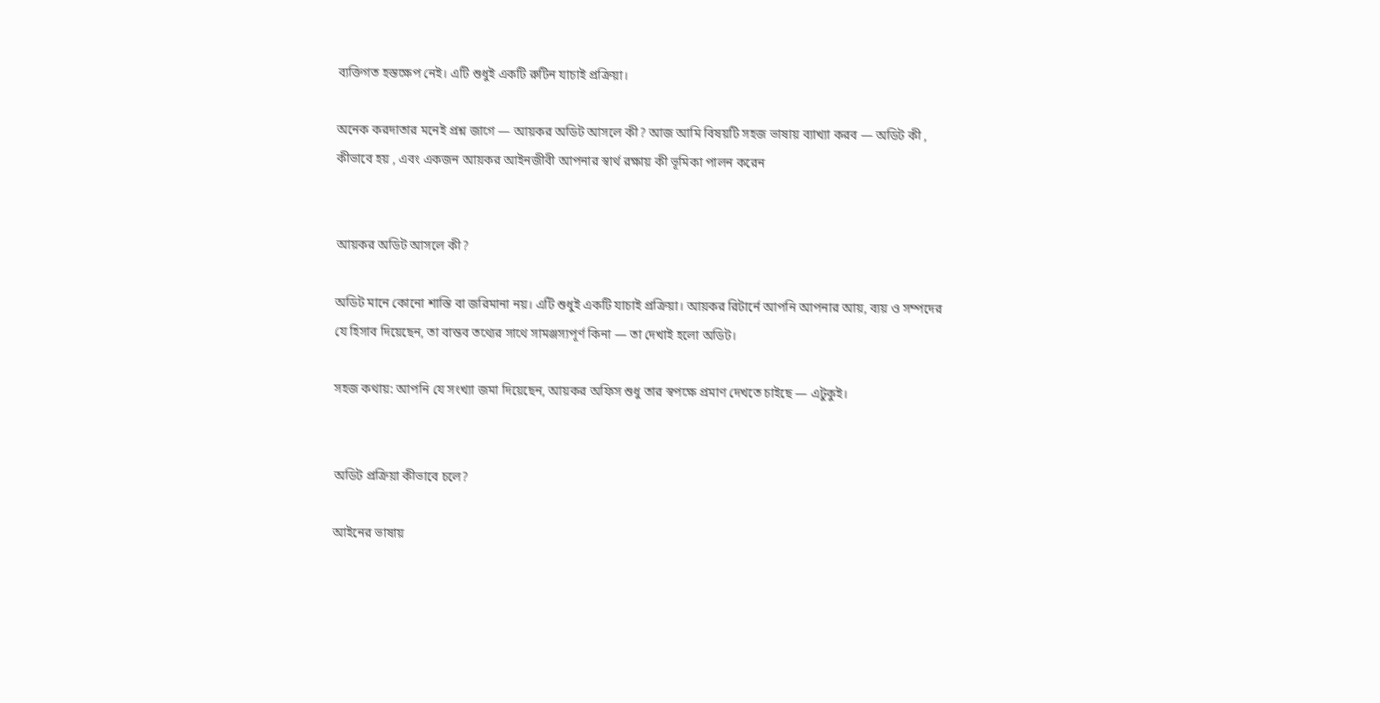ব্যক্তিগত হস্তক্ষেপ নেই। এটি শুধুই একটি রুটিন যাচাই প্রক্রিয়া।

অনেক করদাতার মনেই প্রশ্ন জাগে — আয়কর অডিট আসলে কী? আজ আমি বিষয়টি সহজ ভাষায় ব্যাখ্যা করব — অডিট কী , কীভাবে হয় , এবং একজন আয়কর আইনজীবী আপনার স্বার্থ রক্ষায় কী ভূমিকা পালন করেন


আয়কর অডিট আসলে কী?

অডিট মানে কোনো শাস্তি বা জরিমানা নয়। এটি শুধুই একটি যাচাই প্রক্রিয়া। আয়কর রিটার্নে আপনি আপনার আয়, ব্যয় ও সম্পদের যে হিসাব দিয়েছেন, তা বাস্তব তথ্যের সাথে সামঞ্জস্যপূর্ণ কিনা — তা দেখাই হলো অডিট।

সহজ কথায়: আপনি যে সংখ্যা জমা দিয়েছেন, আয়কর অফিস শুধু তার স্বপক্ষে প্রমাণ দেখতে চাইছে — এটুকুই।


অডিট প্রক্রিয়া কীভাবে চলে?

আইনের ভাষায়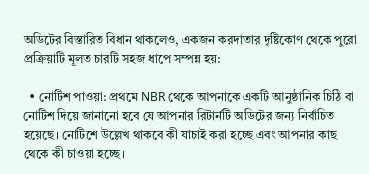অডিটের বিস্তারিত বিধান থাকলেও, একজন করদাতার দৃষ্টিকোণ থেকে পুরো প্রক্রিয়াটি মূলত চারটি সহজ ধাপে সম্পন্ন হয়:

  • নোটিশ পাওয়া: প্রথমে NBR থেকে আপনাকে একটি আনুষ্ঠানিক চিঠি বা নোটিশ দিয়ে জানানো হবে যে আপনার রিটার্নটি অডিটের জন্য নির্বাচিত হয়েছে। নোটিশে উল্লেখ থাকবে কী যাচাই করা হচ্ছে এবং আপনার কাছ থেকে কী চাওয়া হচ্ছে।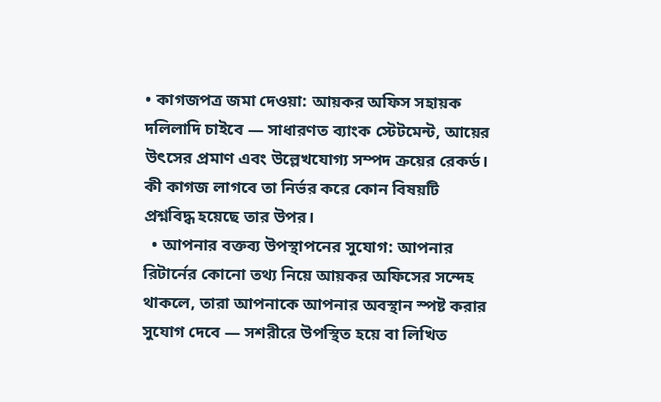• কাগজপত্র জমা দেওয়া: আয়কর অফিস সহায়ক দলিলাদি চাইবে — সাধারণত ব্যাংক স্টেটমেন্ট, আয়ের উৎসের প্রমাণ এবং উল্লেখযোগ্য সম্পদ ক্রয়ের রেকর্ড। কী কাগজ লাগবে তা নির্ভর করে কোন বিষয়টি প্রশ্নবিদ্ধ হয়েছে তার উপর।
  • আপনার বক্তব্য উপস্থাপনের সুযোগ: আপনার রিটার্নের কোনো তথ্য নিয়ে আয়কর অফিসের সন্দেহ থাকলে, তারা আপনাকে আপনার অবস্থান স্পষ্ট করার সুযোগ দেবে — সশরীরে উপস্থিত হয়ে বা লিখিত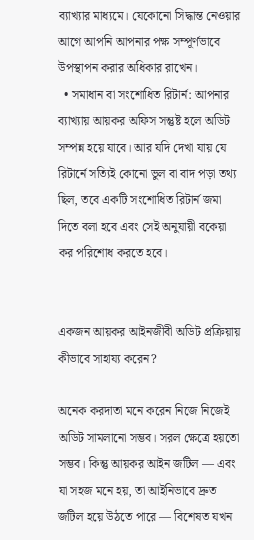ব্যাখ্যার মাধ্যমে। যেকোনো সিদ্ধান্ত নেওয়ার আগে আপনি আপনার পক্ষ সম্পূর্ণভাবে উপস্থাপন করার অধিকার রাখেন।
  • সমাধান বা সংশোধিত রিটার্ন: আপনার ব্যাখ্যায় আয়কর অফিস সন্তুষ্ট হলে অডিট সম্পন্ন হয়ে যাবে। আর যদি দেখা যায় যে রিটার্নে সত্যিই কোনো ভুল বা বাদ পড়া তথ্য ছিল, তবে একটি সংশোধিত রিটার্ন জমা দিতে বলা হবে এবং সেই অনুযায়ী বকেয়া কর পরিশোধ করতে হবে।


একজন আয়কর আইনজীবী অডিট প্রক্রিয়ায় কীভাবে সাহায্য করেন?

অনেক করদাতা মনে করেন নিজে নিজেই অডিট সামলানো সম্ভব। সরল ক্ষেত্রে হয়তো সম্ভব। কিন্তু আয়কর আইন জটিল — এবং যা সহজ মনে হয়, তা আইনিভাবে দ্রুত জটিল হয়ে উঠতে পারে — বিশেষত যখন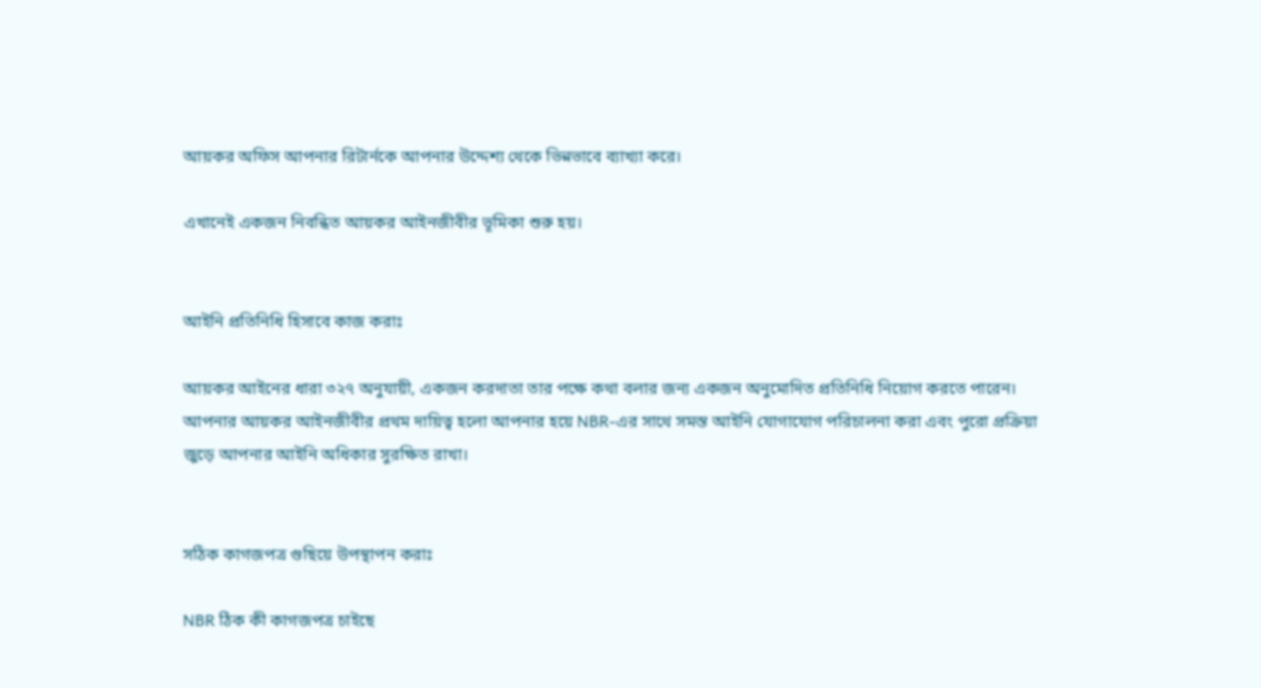আয়কর অফিস আপনার রিটার্নকে আপনার উদ্দেশ্য থেকে ভিন্নভাবে ব্যাখ্যা করে।

এখানেই একজন নিবন্ধিত আয়কর আইনজীবীর ভূমিকা শুরু হয়।


আইনি প্রতিনিধি হিসাবে কাজ করাঃ

আয়কর আইনের ধারা ৩২৭ অনুযায়ী, একজন করদাতা তার পক্ষে কথা বলার জন্য একজন অনুমোদিত প্রতিনিধি নিয়োগ করতে পারেন। আপনার আয়কর আইনজীবীর প্রথম দায়িত্ব হলো আপনার হয়ে NBR-এর সাথে সমস্ত আইনি যোগাযোগ পরিচালনা করা এবং পুরো প্রক্রিয়া জুড়ে আপনার আইনি অধিকার সুরক্ষিত রাখা।


সঠিক কাগজপত্র গুছিয়ে উপস্থাপন করাঃ

NBR ঠিক কী কাগজপত্র চাইছে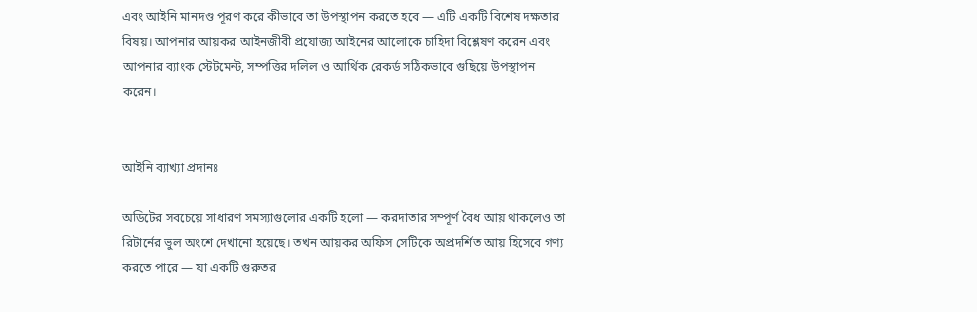এবং আইনি মানদণ্ড পূরণ করে কীভাবে তা উপস্থাপন করতে হবে — এটি একটি বিশেষ দক্ষতার বিষয়। আপনার আয়কর আইনজীবী প্রযোজ্য আইনের আলোকে চাহিদা বিশ্লেষণ করেন এবং আপনার ব্যাংক স্টেটমেন্ট, সম্পত্তির দলিল ও আর্থিক রেকর্ড সঠিকভাবে গুছিয়ে উপস্থাপন করেন।


আইনি ব্যাখ্যা প্রদানঃ

অডিটের সবচেয়ে সাধারণ সমস্যাগুলোর একটি হলো — করদাতার সম্পূর্ণ বৈধ আয় থাকলেও তা রিটার্নের ভুল অংশে দেখানো হয়েছে। তখন আয়কর অফিস সেটিকে অপ্রদর্শিত আয় হিসেবে গণ্য করতে পারে — যা একটি গুরুতর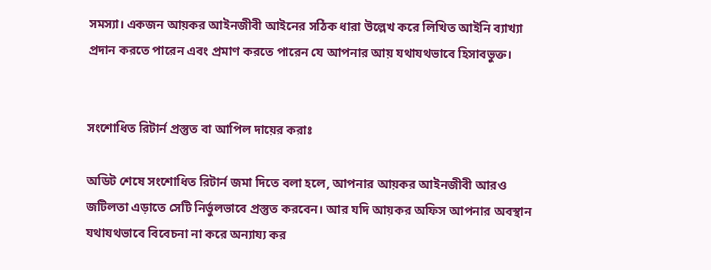সমস্যা। একজন আয়কর আইনজীবী আইনের সঠিক ধারা উল্লেখ করে লিখিত আইনি ব্যাখ্যা প্রদান করতে পারেন এবং প্রমাণ করতে পারেন যে আপনার আয় যথাযথভাবে হিসাবভুক্ত।


সংশোধিত রিটার্ন প্রস্তুত বা আপিল দায়ের করাঃ

অডিট শেষে সংশোধিত রিটার্ন জমা দিতে বলা হলে, আপনার আয়কর আইনজীবী আরও জটিলতা এড়াতে সেটি নির্ভুলভাবে প্রস্তুত করবেন। আর যদি আয়কর অফিস আপনার অবস্থান যথাযথভাবে বিবেচনা না করে অন্যায্য কর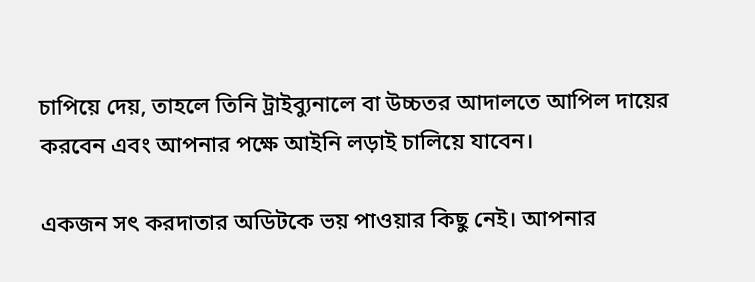চাপিয়ে দেয়, তাহলে তিনি ট্রাইব্যুনালে বা উচ্চতর আদালতে আপিল দায়ের করবেন এবং আপনার পক্ষে আইনি লড়াই চালিয়ে যাবেন।

একজন সৎ করদাতার অডিটকে ভয় পাওয়ার কিছু নেই। আপনার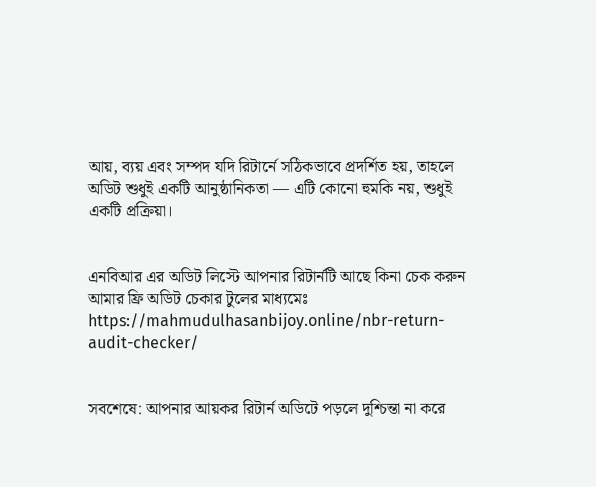আয়, ব্যয় এবং সম্পদ যদি রিটার্নে সঠিকভাবে প্রদর্শিত হয়, তাহলে অডিট শুধুই একটি আনুষ্ঠানিকতা — এটি কোনো হুমকি নয়, শুধুই একটি প্রক্রিয়া।


এনবিআর এর অডিট লিস্টে আপনার রিটার্নটি আছে কিনা চেক করুন আমার ফ্রি অডিট চেকার টুলের মাধ্যমেঃ  https://mahmudulhasanbijoy.online/nbr-return-audit-checker/


সবশেষে: আপনার আয়কর রিটার্ন অডিটে পড়লে দুশ্চিন্তা না করে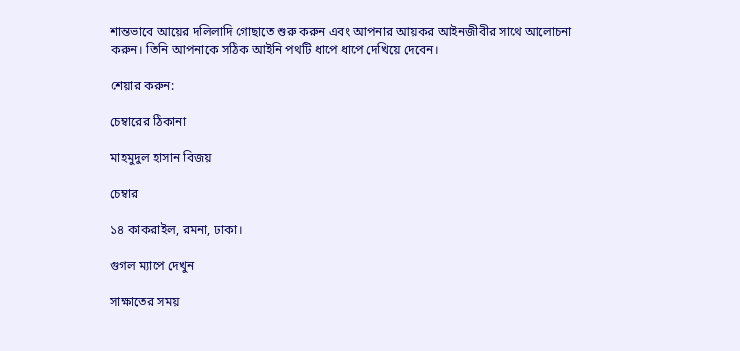শান্তভাবে আয়ের দলিলাদি গোছাতে শুরু করুন এবং আপনার আয়কর আইনজীবীর সাথে আলোচনা করুন। তিনি আপনাকে সঠিক আইনি পথটি ধাপে ধাপে দেখিয়ে দেবেন।

শেয়ার করুন:

চেম্বারের ঠিকানা

মাহমুদুল হাসান বিজয়

চেম্বার

১৪ কাকরাইল, রমনা, ঢাকা।

গুগল ম্যাপে দেখুন

সাক্ষাতের সময়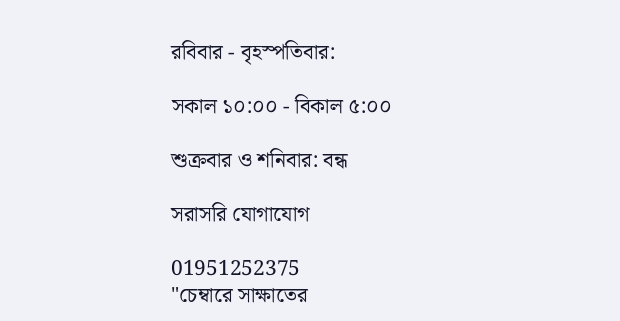রবিবার - বৃহস্পতিবার:

সকাল ১০:০০ - বিকাল ৫:০০

শুক্রবার ও শনিবার: বন্ধ

সরাসরি যোগাযোগ

01951252375
"চেম্বারে সাক্ষাতের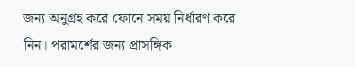জন্য অনুগ্রহ করে ফোনে সময় নির্ধারণ করে নিন। পরামর্শের জন্য প্রাসঙ্গিক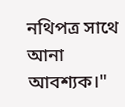নথিপত্র সাথে আনা আবশ্যক।"